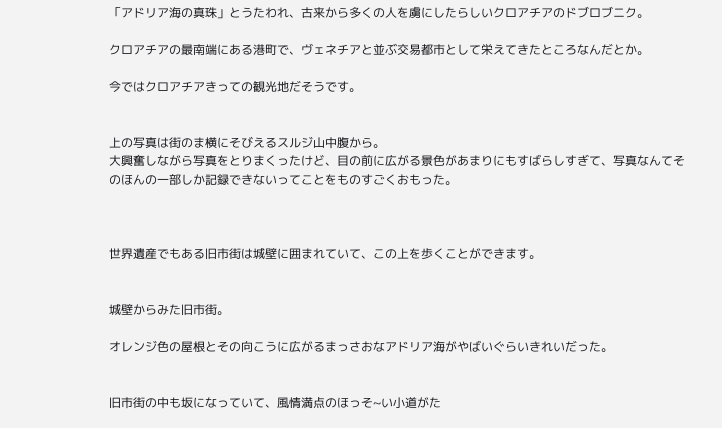「アドリア海の真珠」とうたわれ、古来から多くの人を虜にしたらしいクロアチアのドブロブニク。

クロアチアの最南端にある港町で、ヴェネチアと並ぶ交易都市として栄えてきたところなんだとか。

今ではクロアチアきっての観光地だそうです。


上の写真は街のま横にそびえるスルジ山中腹から。
大興奮しながら写真をとりまくったけど、目の前に広がる景色があまりにもすばらしすぎて、写真なんてそのほんの一部しか記録できないってことをものすごくおもった。



世界遺産でもある旧市街は城壁に囲まれていて、この上を歩くことができます。


城壁からみた旧市街。

オレンジ色の屋根とその向こうに広がるまっさおなアドリア海がやばいぐらいきれいだった。


旧市街の中も坂になっていて、風情満点のほっそ~い小道がた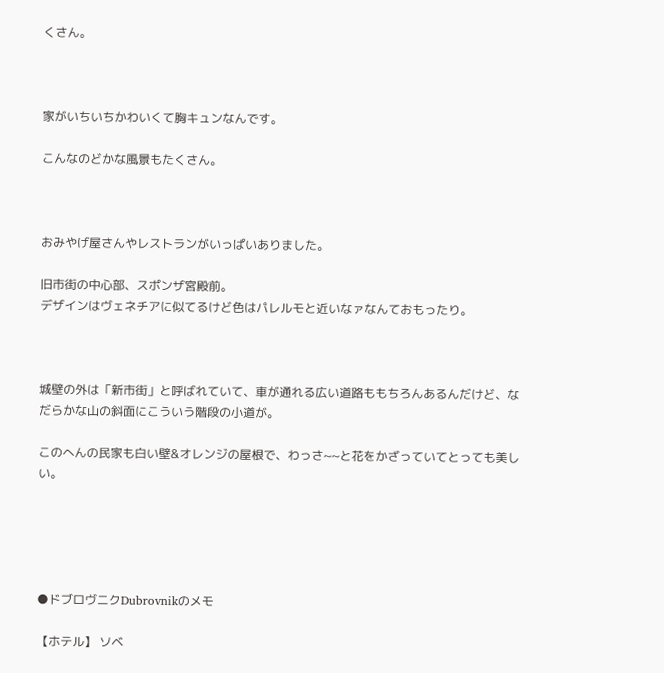くさん。



家がいちいちかわいくて胸キュンなんです。

こんなのどかな風景もたくさん。



おみやげ屋さんやレストランがいっぱいありました。

旧市街の中心部、スポンザ宮殿前。
デザインはヴェネチアに似てるけど色はパレルモと近いなァなんておもったり。



城壁の外は「新市街」と呼ばれていて、車が通れる広い道路ももちろんあるんだけど、なだらかな山の斜面にこういう階段の小道が。

このへんの民家も白い壁&オレンジの屋根で、わっさ~~と花をかざっていてとっても美しい。





●ドブロヴニクDubrovnikのメモ

【ホテル】 ソベ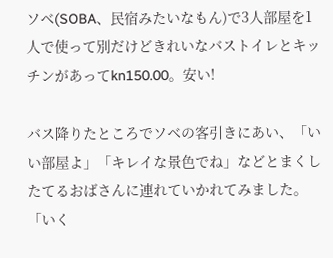ソベ(SOBA、民宿みたいなもん)で3人部屋を1人で使って別だけどきれいなバストイレとキッチンがあってkn150.00。安い!

バス降りたところでソベの客引きにあい、「いい部屋よ」「キレイな景色でね」などとまくしたてるおばさんに連れていかれてみました。「いく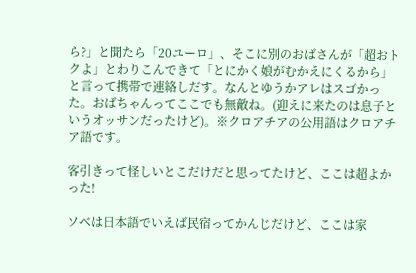ら?」と聞たら「20ユーロ」、そこに別のおばさんが「超おトクよ」とわりこんできて「とにかく娘がむかえにくるから」と言って携帯で連絡しだす。なんとゆうかアレはスゴかった。おばちゃんってここでも無敵ね。(迎えに来たのは息子というオッサンだったけど)。※クロアチアの公用語はクロアチア語です。

客引きって怪しいとこだけだと思ってたけど、ここは超よかった!

ソベは日本語でいえば民宿ってかんじだけど、ここは家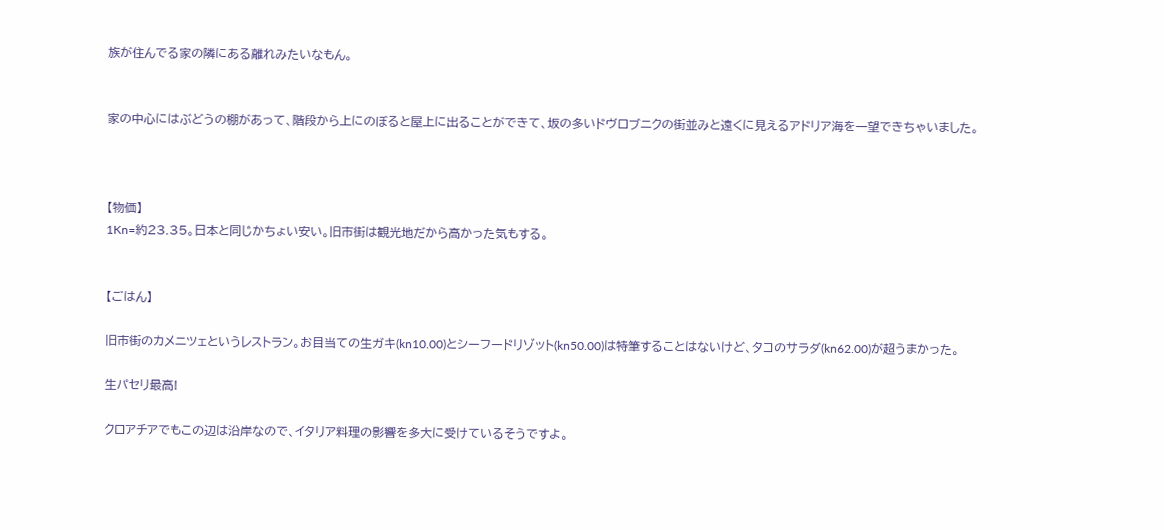族が住んでる家の隣にある離れみたいなもん。


家の中心にはぶどうの棚があって、階段から上にのぼると屋上に出ることができて、坂の多いドヴロブニクの街並みと遠くに見えるアドリア海を一望できちゃいました。



【物価】
1Kn=約23.35。日本と同じかちょい安い。旧市街は観光地だから高かった気もする。


【ごはん】

旧市街のカメニツェというレストラン。お目当ての生ガキ(kn10.00)とシーフードリゾット(kn50.00)は特筆することはないけど、タコのサラダ(kn62.00)が超うまかった。

生パセリ最高!

クロアチアでもこの辺は沿岸なので、イタリア料理の影響を多大に受けているそうですよ。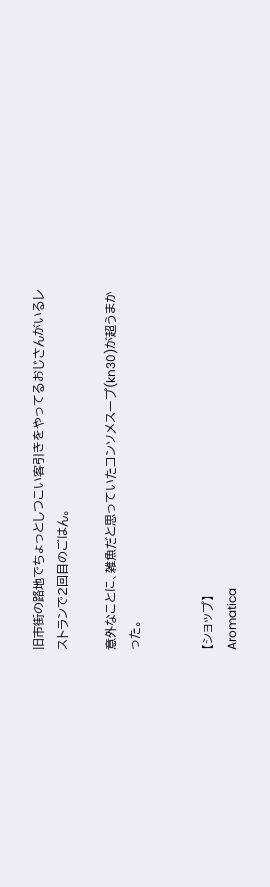旧市街の路地でちょっとしつこい客引きをやってるおじさんがいるレストランで2回目のごはん。

意外なことに、雑魚だと思っていたコンソメスープ(kn30)が超うまかった。


【ショップ】
Aromatica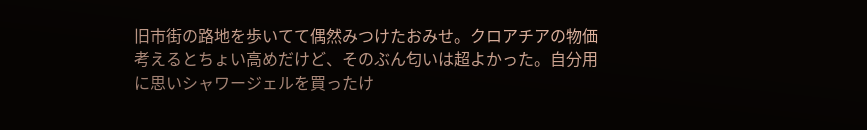旧市街の路地を歩いてて偶然みつけたおみせ。クロアチアの物価考えるとちょい高めだけど、そのぶん匂いは超よかった。自分用に思いシャワージェルを買ったけ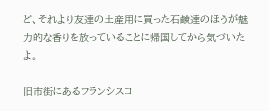ど、それより友達の土産用に買った石鹸達のほうが魅力的な香りを放っていることに帰国してから気づいたよ。

旧市街にあるフランシスコ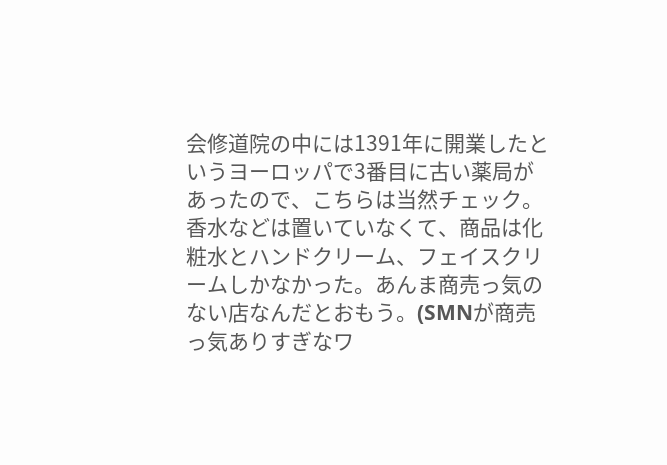会修道院の中には1391年に開業したというヨーロッパで3番目に古い薬局があったので、こちらは当然チェック。香水などは置いていなくて、商品は化粧水とハンドクリーム、フェイスクリームしかなかった。あんま商売っ気のない店なんだとおもう。(SMNが商売っ気ありすぎなワ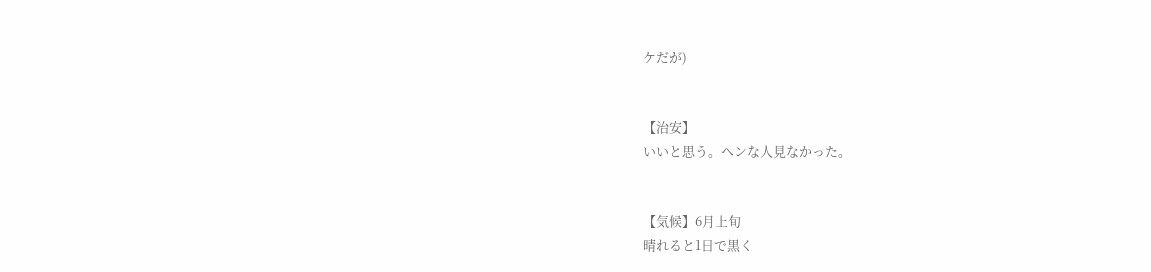ケだが)


【治安】
いいと思う。ヘンな人見なかった。


【気候】6月上旬
晴れると1日で黒く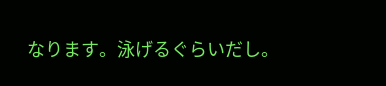なります。泳げるぐらいだし。